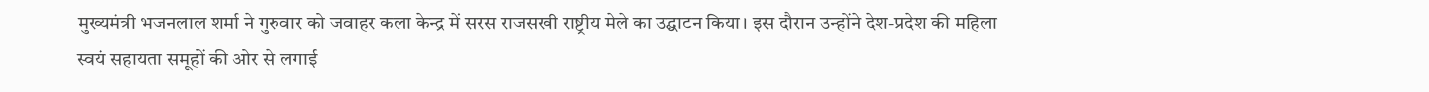मुख्यमंत्री भजनलाल शर्मा ने गुरुवार को जवाहर कला केन्द्र में सरस राजसखी राष्ट्रीय मेले का उद्घाटन किया। इस दौरान उन्होंने देश-प्रदेश की महिला स्वयं सहायता समूहों की ओर से लगाई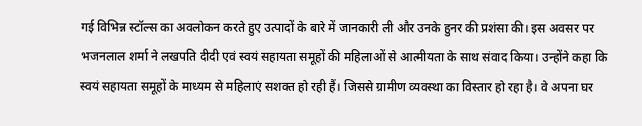गई विभिन्न स्टॉल्स का अवलोकन करते हुए उत्पादों के बारे में जानकारी ली और उनके हुनर की प्रशंसा की। इस अवसर पर भजनलाल शर्मा ने लखपति दीदी एवं स्वयं सहायता समूहों की महिलाओं से आत्मीयता के साथ संवाद किया। उन्होंने कहा कि स्वयं सहायता समूहों के माध्यम से महिलाएं सशक्त हो रही हैं। जिससे ग्रामीण व्यवस्था का विस्तार हो रहा है। वे अपना घर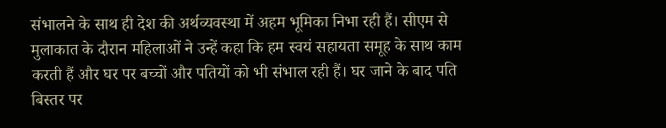संभालने के साथ ही देश की अर्थव्यवस्था में अहम भूमिका निभा रही हैं। सीएम से मुलाकात के दौरान महिलाओं ने उन्हें कहा कि हम स्वयं सहायता समूह के साथ काम करती हैं और घर पर बच्चों और पतियों को भी संभाल रही हैं। घर जाने के बाद पति बिस्तर पर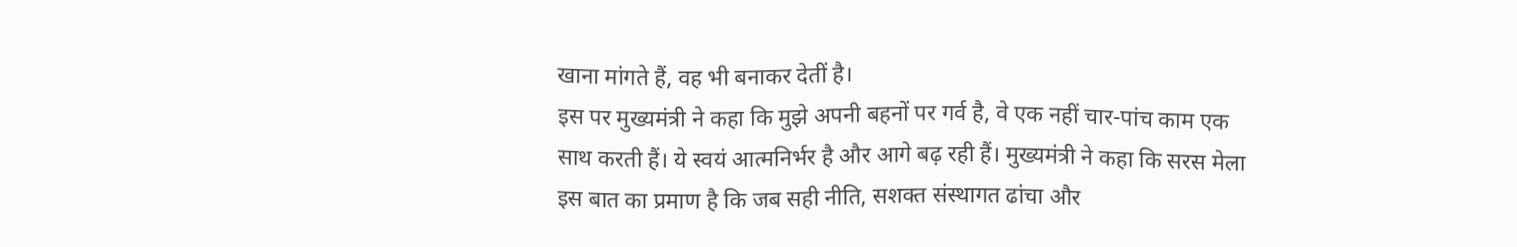खाना मांगते हैं, वह भी बनाकर देतीं है।
इस पर मुख्यमंत्री ने कहा कि मुझे अपनी बहनों पर गर्व है, वे एक नहीं चार-पांच काम एक साथ करती हैं। ये स्वयं आत्मनिर्भर है और आगे बढ़ रही हैं। मुख्यमंत्री ने कहा कि सरस मेला इस बात का प्रमाण है कि जब सही नीति, सशक्त संस्थागत ढांचा और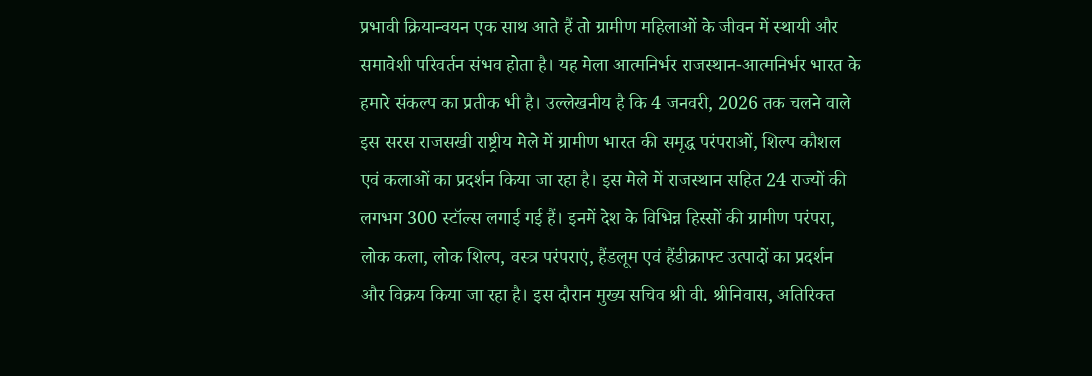प्रभावी क्रियान्वयन एक साथ आते हैं तो ग्रामीण महिलाओं के जीवन में स्थायी और समावेशी परिवर्तन संभव होता है। यह मेला आत्मनिर्भर राजस्थान-आत्मनिर्भर भारत के हमारे संकल्प का प्रतीक भी है। उल्लेखनीय है कि 4 जनवरी, 2026 तक चलने वाले इस सरस राजसखी राष्ट्रीय मेले में ग्रामीण भारत की समृद्ध परंपराओं, शिल्प कौशल एवं कलाओं का प्रदर्शन किया जा रहा है। इस मेले में राजस्थान सहित 24 राज्यों की लगभग 300 स्टॉल्स लगाई गई हैं। इनमें देश के विभिन्न हिस्सों की ग्रामीण परंपरा, लोक कला, लोक शिल्प, वस्त्र परंपराएं, हैंडलूम एवं हैंडीक्राफ्ट उत्पादों का प्रदर्शन और विक्रय किया जा रहा है। इस दौरान मुख्य सचिव श्री वी. श्रीनिवास, अतिरिक्त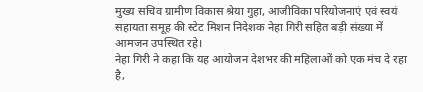मुख्य सचिव ग्रामीण विकास श्रेया गुहा, आजीविका परियोजनाएं एवं स्वयं सहायता समूह की स्टेट मिशन निदेशक नेहा गिरी सहित बड़ी संख्या में आमजन उपस्थित रहे।
नेहा गिरी ने कहा कि यह आयोजन देशभर की महिलाओं को एक मंच दे रहा है,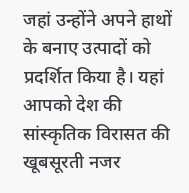जहां उन्होंने अपने हाथों के बनाए उत्पादों को प्रदर्शित किया है। यहां आपको देश की सांस्कृतिक विरासत की खूबसूरती नजर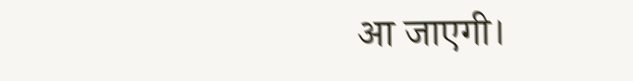आ जाएगी।